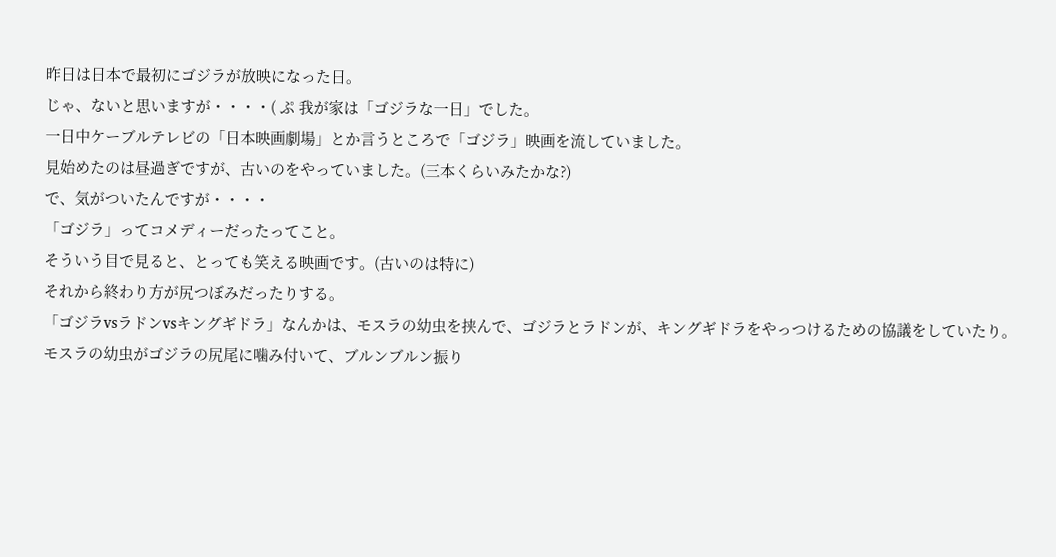昨日は日本で最初にゴジラが放映になった日。
じゃ、ないと思いますが・・・・( ぷ 我が家は「ゴジラな一日」でした。
一日中ケーブルテレビの「日本映画劇場」とか言うところで「ゴジラ」映画を流していました。
見始めたのは昼過ぎですが、古いのをやっていました。(三本くらいみたかな?)
で、気がついたんですが・・・・
「ゴジラ」ってコメディーだったってこと。
そういう目で見ると、とっても笑える映画です。(古いのは特に)
それから終わり方が尻つぼみだったりする。
「ゴジラvsラドンvsキングギドラ」なんかは、モスラの幼虫を挟んで、ゴジラとラドンが、キングギドラをやっつけるための協議をしていたり。
モスラの幼虫がゴジラの尻尾に噛み付いて、ブルンブルン振り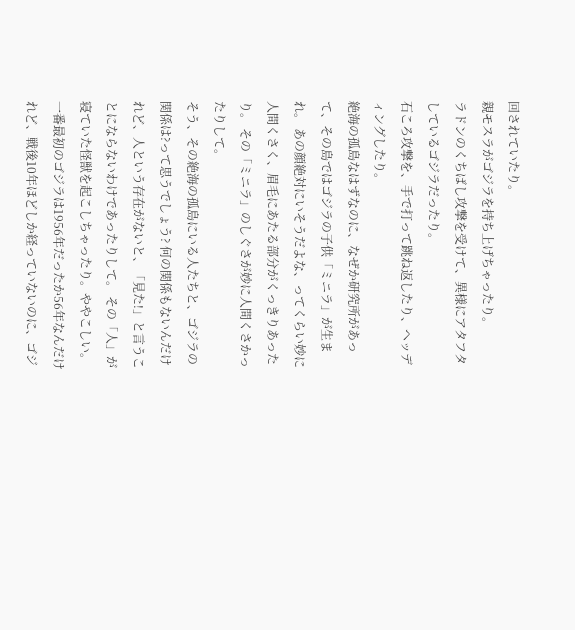回されていたり。
親モスラがゴジラを持ち上げちゃったり。
ラドンのくちばし攻撃を受けて、異様にアタフタしているゴジラだったり。
石ころ攻撃を、手で打って跳ね返したり、ヘッディングしたり。
絶海の孤島なはずなのに、なぜか研究所があって、その島ではゴジラの子供「ミニラ」が生まれ。 あの顔絶対にいそうだよな、ってくらい妙に人間くさく、眉毛にあたる部分がくっきりあったり。 その「ミニラ」のしぐさが妙に人間くさかったりして。
そう、その絶海の孤島にいる人たちと、ゴジラの関係は?って思うでしょう? 何の関係もないんだけれど、人という存在がないと、「見た!」と言うことにならないわけであったりして。 その「人」が寝ていた怪獣を起こしちゃったり。ややこしい。
一番最初のゴジラは1956年だったか56年なんだけれど、戦後10年ほどしか経っていないのに、ゴジ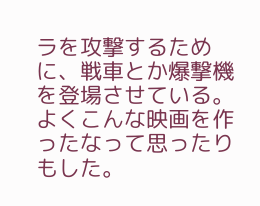ラを攻撃するために、戦車とか爆撃機を登場させている。 よくこんな映画を作ったなって思ったりもした。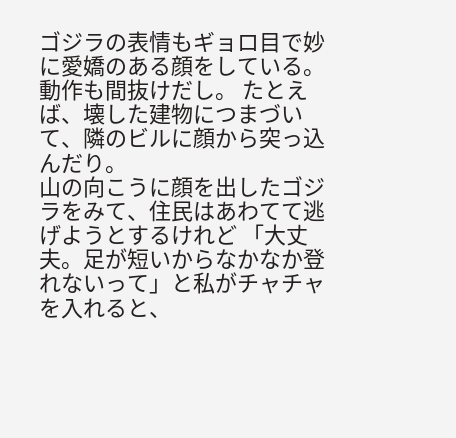ゴジラの表情もギョロ目で妙に愛嬌のある顔をしている。 動作も間抜けだし。 たとえば、壊した建物につまづいて、隣のビルに顔から突っ込んだり。
山の向こうに顔を出したゴジラをみて、住民はあわてて逃げようとするけれど 「大丈夫。足が短いからなかなか登れないって」と私がチャチャを入れると、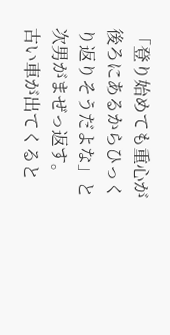「登り始めても重心が後ろにあるからひっくり返りそうだよな」と次男がまぜっ返す。
古い車が出てくると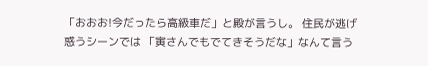「おおお!今だったら高級車だ」と殿が言うし。 住民が逃げ惑うシーンでは 「寅さんでもでてきそうだな」なんて言う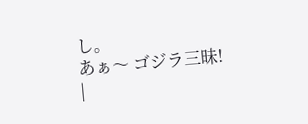し。
あぁ〜 ゴジラ三昧!
|